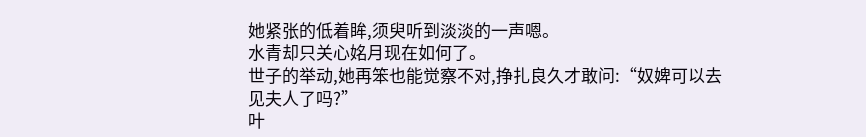她紧张的低着眸,须臾听到淡淡的一声嗯。
水青却只关心姳月现在如何了。
世子的举动,她再笨也能觉察不对,挣扎良久才敢问:“奴婢可以去见夫人了吗?”
叶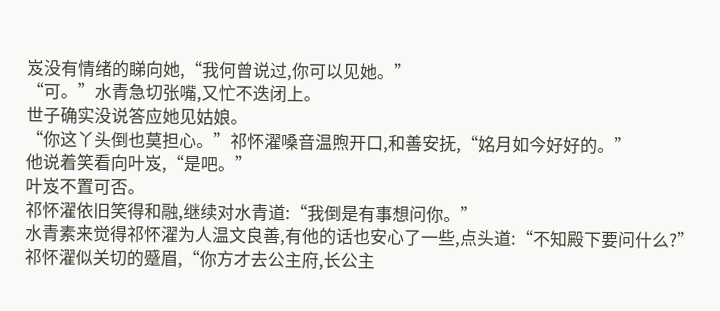岌没有情绪的睇向她,“我何曾说过,你可以见她。”
“可。”水青急切张嘴,又忙不迭闭上。
世子确实没说答应她见姑娘。
“你这丫头倒也莫担心。”祁怀濯嗓音温煦开口,和善安抚,“姳月如今好好的。”
他说着笑看向叶岌,“是吧。”
叶岌不置可否。
祁怀濯依旧笑得和融,继续对水青道:“我倒是有事想问你。”
水青素来觉得祁怀濯为人温文良善,有他的话也安心了一些,点头道:“不知殿下要问什么?”
祁怀濯似关切的蹙眉,“你方才去公主府,长公主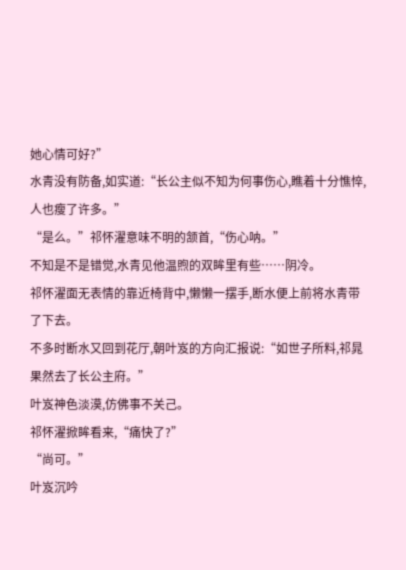她心情可好?”
水青没有防备,如实道:“长公主似不知为何事伤心,瞧着十分憔悴,人也瘦了许多。”
“是么。”祁怀濯意味不明的颔首,“伤心呐。”
不知是不是错觉,水青见他温煦的双眸里有些……阴冷。
祁怀濯面无表情的靠近椅背中,懒懒一摆手,断水便上前将水青带了下去。
不多时断水又回到花厅,朝叶岌的方向汇报说:“如世子所料,祁晁果然去了长公主府。”
叶岌神色淡漠,仿佛事不关己。
祁怀濯掀眸看来,“痛快了?”
“尚可。”
叶岌沉吟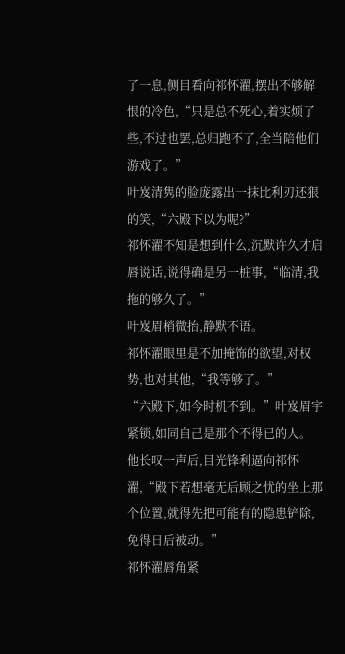了一息,侧目看向祁怀濯,摆出不够解恨的冷色,“只是总不死心,着实烦了些,不过也罢,总归跑不了,全当陪他们游戏了。”
叶岌清隽的脸庞露出一抹比利刃还狠的笑,“六殿下以为呢?”
祁怀濯不知是想到什么,沉默许久才启唇说话,说得确是另一桩事,“临清,我拖的够久了。”
叶岌眉梢微抬,静默不语。
祁怀濯眼里是不加掩饰的欲望,对权势,也对其他,“我等够了。”
“六殿下,如今时机不到。”叶岌眉宇紧锁,如同自己是那个不得已的人。
他长叹一声后,目光锋利逼向祁怀濯,“殿下若想毫无后顾之忧的坐上那个位置,就得先把可能有的隐患铲除,免得日后被动。”
祁怀濯唇角紧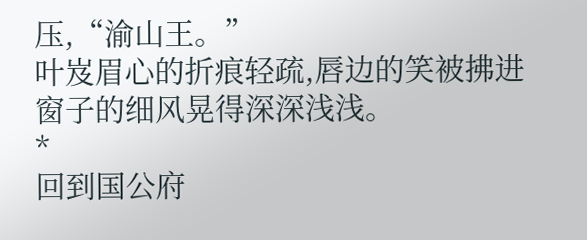压,“渝山王。”
叶岌眉心的折痕轻疏,唇边的笑被拂进窗子的细风晃得深深浅浅。
*
回到国公府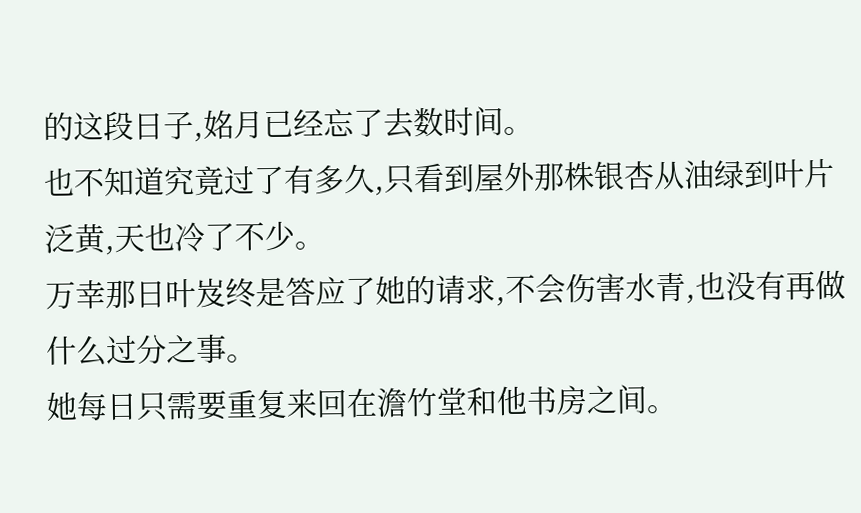的这段日子,姳月已经忘了去数时间。
也不知道究竟过了有多久,只看到屋外那株银杏从油绿到叶片泛黄,天也冷了不少。
万幸那日叶岌终是答应了她的请求,不会伤害水青,也没有再做什么过分之事。
她每日只需要重复来回在澹竹堂和他书房之间。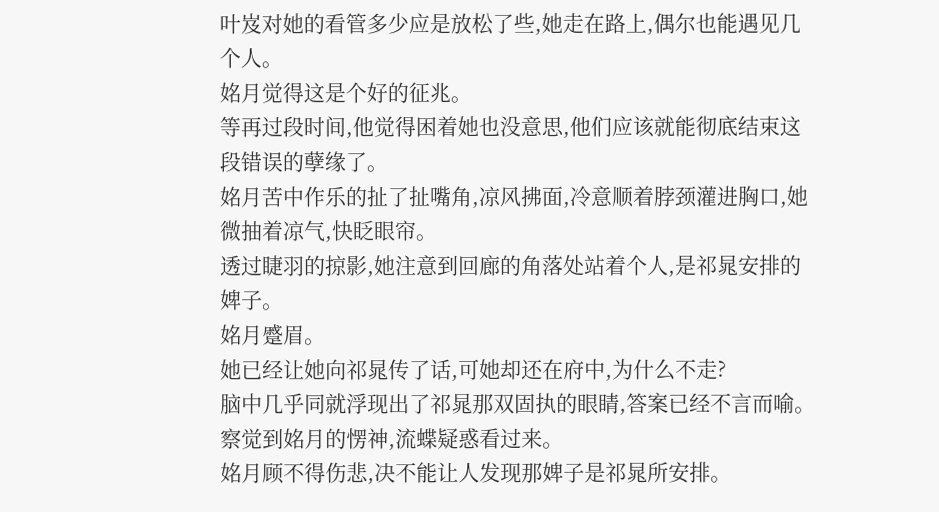叶岌对她的看管多少应是放松了些,她走在路上,偶尔也能遇见几个人。
姳月觉得这是个好的征兆。
等再过段时间,他觉得困着她也没意思,他们应该就能彻底结束这段错误的孽缘了。
姳月苦中作乐的扯了扯嘴角,凉风拂面,冷意顺着脖颈灌进胸口,她微抽着凉气,快眨眼帘。
透过睫羽的掠影,她注意到回廊的角落处站着个人,是祁晁安排的婢子。
姳月蹙眉。
她已经让她向祁晁传了话,可她却还在府中,为什么不走?
脑中几乎同就浮现出了祁晁那双固执的眼睛,答案已经不言而喻。
察觉到姳月的愣神,流蝶疑惑看过来。
姳月顾不得伤悲,决不能让人发现那婢子是祁晁所安排。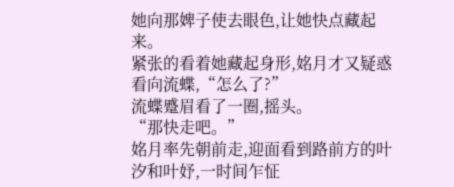她向那婢子使去眼色,让她快点藏起来。
紧张的看着她藏起身形,姳月才又疑惑看向流蝶,“怎么了?”
流蝶蹙眉看了一圈,摇头。
“那快走吧。”
姳月率先朝前走,迎面看到路前方的叶汐和叶妤,一时间乍怔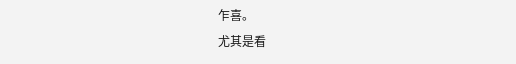乍喜。
尤其是看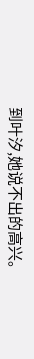到叶汐,她说不出的高兴。